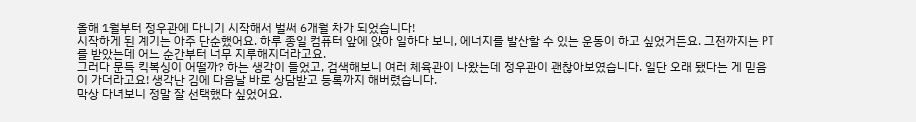올해 1월부터 정우관에 다니기 시작해서 벌써 6개월 차가 되었습니다!
시작하게 된 계기는 아주 단순했어요. 하루 종일 컴퓨터 앞에 앉아 일하다 보니, 에너지를 발산할 수 있는 운동이 하고 싶었거든요. 그전까지는 PT를 받았는데 어느 순간부터 너무 지루해지더라고요.
그러다 문득 킥복싱이 어떨까? 하는 생각이 들었고, 검색해보니 여러 체육관이 나왔는데 정우관이 괜찮아보였습니다. 일단 오래 됐다는 게 믿음이 가더라고요! 생각난 김에 다음날 바로 상담받고 등록까지 해버렸습니다.
막상 다녀보니 정말 잘 선택했다 싶었어요.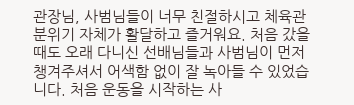관장님, 사범님들이 너무 친절하시고 체육관 분위기 자체가 활달하고 즐거워요. 처음 갔을 때도 오래 다니신 선배님들과 사범님이 먼저 챙겨주셔서 어색함 없이 잘 녹아들 수 있었습니다. 처음 운동을 시작하는 사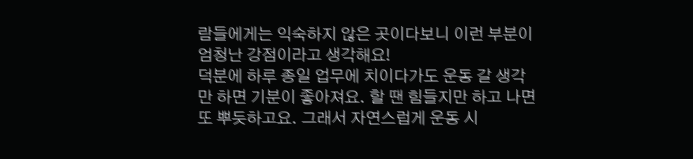람들에게는 익숙하지 않은 곳이다보니 이런 부분이 엄청난 강점이라고 생각해요!
덕분에 하루 종일 업무에 치이다가도 운동 갈 생각만 하면 기분이 좋아져요. 할 땐 힘들지만 하고 나면 또 뿌듯하고요. 그래서 자연스럽게 운동 시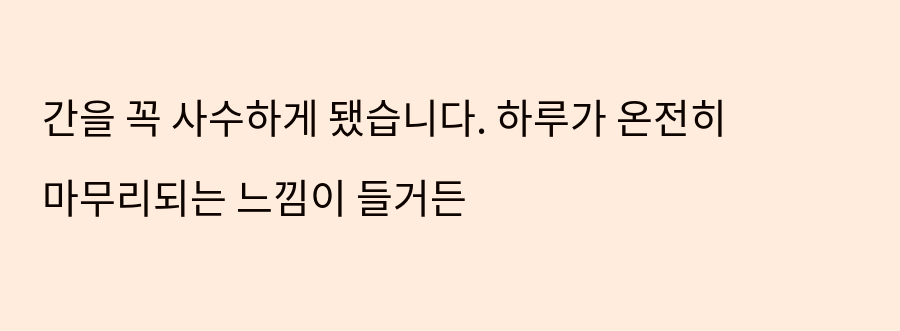간을 꼭 사수하게 됐습니다. 하루가 온전히 마무리되는 느낌이 들거든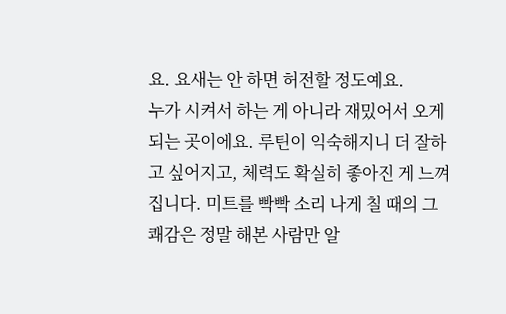요. 요새는 안 하면 허전할 정도예요.
누가 시켜서 하는 게 아니라 재밌어서 오게 되는 곳이에요. 루틴이 익숙해지니 더 잘하고 싶어지고, 체력도 확실히 좋아진 게 느껴집니다. 미트를 빡빡 소리 나게 칠 때의 그 쾌감은 정말 해본 사람만 알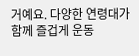거예요. 다양한 연령대가 함께 즐겁게 운동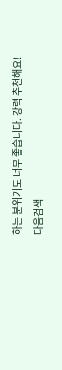하는 분위기도 너무 좋습니다. 강력 추천해요!
다음검색